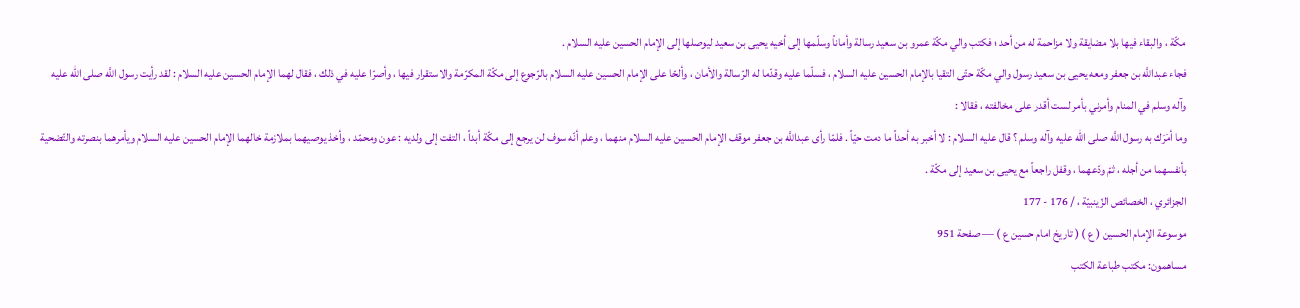مكّة ، والبقاء فيها بلا مضايقة ولا مزاحمة له من أحد ؛ فكتب والي مكّة عمرو بن سعيد رسالة وأماناً وسلّمها إلى أخيه يحيى بن سعيد ليوصلها إلى الإمام الحسين عليه السلام .
فجاء عبداللَّه بن جعفر ومعه يحيى بن سعيد رسول والي مكّة حتّى التقيا بالإمام الحسين عليه السلام ، فسلّما عليه وقدّما له الرّسالة والأمان ، وألحّا على الإمام الحسين عليه السلام بالرّجوع إلى مكّة المكرّمة والاستقرار فيها ، وأصرّا عليه في ذلك ، فقال لهما الإمام الحسين عليه السلام : لقد رأيت رسول اللَّه صلى الله عليه وآله وسلم في المنام وأمرني بأمر لست أقدر على مخالفته ، فقالا :
وما أمَرَك به رسول اللَّه صلى الله عليه وآله وسلم ؟ قال عليه السلام : لا أخبر به أحداً ما دمت حيّاً . فلمّا رأى عبداللَّه بن جعفر موقف الإمام الحسين عليه السلام منهما ، وعلم أنّه سوف لن يرجع إلى مكّة أبداً ، التفت إلى ولديه : عون ومحمّد ، وأخذ يوصيهما بملازمة خالهما الإمام الحسين عليه السلام ويأمرهما بنصرته والتّضحية بأنفسهما من أجله ، ثمّ ودّعهما ، وقفل راجعاً مع يحيى بن سعيد إلى مكّة .
الجزائري ، الخصائص الزّينبيّة ، / 176 - 177
موسوعة الإمام الحسين ( ع ) ( تاريخ امام حسين ع ) — صفحة 951
مساهمون: مكتب طباعة الكتب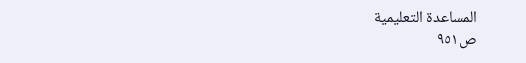المساعدة التعليمية
ص٩٥١